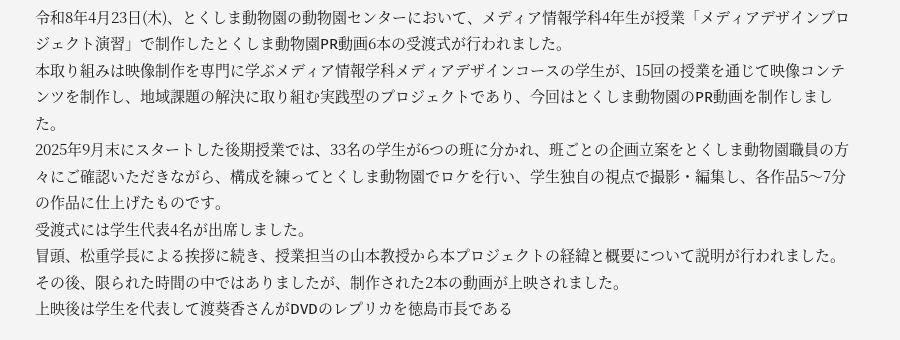令和8年4月23日(木)、とくしま動物園の動物園センターにおいて、メディア情報学科4年生が授業「メディアデザインプロジェクト演習」で制作したとくしま動物園PR動画6本の受渡式が行われました。
本取り組みは映像制作を専門に学ぶメディア情報学科メディアデザインコースの学生が、15回の授業を通じて映像コンテンツを制作し、地域課題の解決に取り組む実践型のプロジェクトであり、今回はとくしま動物園のPR動画を制作しました。
2025年9月末にスタートした後期授業では、33名の学生が6つの班に分かれ、班ごとの企画立案をとくしま動物園職員の方々にご確認いただきながら、構成を練ってとくしま動物園でロケを行い、学生独自の視点で撮影・編集し、各作品5〜7分の作品に仕上げたものです。
受渡式には学生代表4名が出席しました。
冒頭、松重学長による挨拶に続き、授業担当の山本教授から本プロジェクトの経緯と概要について説明が行われました。
その後、限られた時間の中ではありましたが、制作された2本の動画が上映されました。
上映後は学生を代表して渡葵香さんがDVDのレプリカを徳島市長である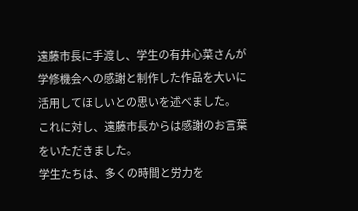遠藤市長に手渡し、学生の有井心菜さんが学修機会への感謝と制作した作品を大いに活用してほしいとの思いを述べました。
これに対し、遠藤市長からは感謝のお言葉をいただきました。
学生たちは、多くの時間と労力を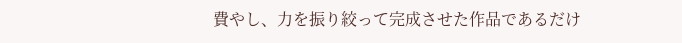費やし、力を振り絞って完成させた作品であるだけ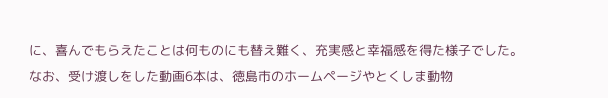に、喜んでもらえたことは何ものにも替え難く、充実感と幸福感を得た様子でした。
なお、受け渡しをした動画6本は、徳島市のホームページやとくしま動物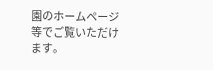園のホームページ等でご覧いただけます。